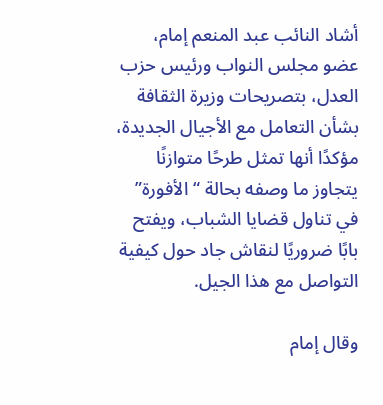أشاد النائب عبد المنعم إمام، عضو مجلس النواب ورئيس حزب العدل، بتصريحات وزيرة الثقافة بشأن التعامل مع الأجيال الجديدة، مؤكدًا أنها تمثل طرحًا متوازنًا يتجاوز ما وصفه بحالة “الأفورة” في تناول قضايا الشباب، ويفتح بابًا ضروريًا لنقاش جاد حول كيفية التواصل مع هذا الجيل.

وقال إمام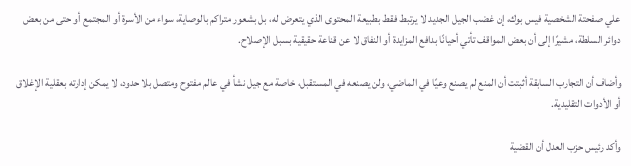علي صفحتة الشخصية فيس بوك، إن غضب الجيل الجديد لا يرتبط فقط بطبيعة المحتوى الذي يتعرض له، بل بشعور متراكم بالوصاية، سواء من الأسرة أو المجتمع أو حتى من بعض دوائر السلطة، مشيرًا إلى أن بعض المواقف تأتي أحيانًا بدافع المزايدة أو النفاق لا عن قناعة حقيقية بسبل الإصلاح.

وأضاف أن التجارب السابقة أثبتت أن المنع لم يصنع وعيًا في الماضي، ولن يصنعه في المستقبل، خاصة مع جيل نشأ في عالم مفتوح ومتصل بلا حدود، لا يمكن إدارته بعقلية الإغلاق أو الأدوات التقليدية.

وأكد رئيس حزب العدل أن القضية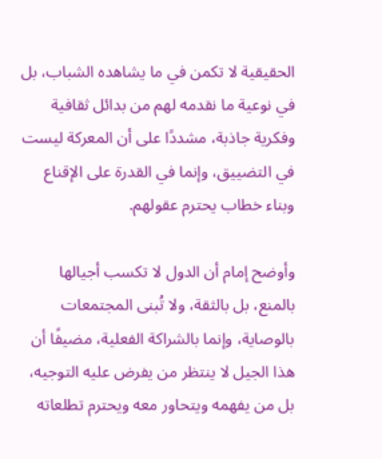الحقيقية لا تكمن في ما يشاهده الشباب، بل في نوعية ما نقدمه لهم من بدائل ثقافية وفكرية جاذبة، مشددًا على أن المعركة ليست في التضييق، وإنما في القدرة على الإقناع وبناء خطاب يحترم عقولهم.

وأوضح إمام أن الدول لا تكسب أجيالها بالمنع، بل بالثقة، ولا تُبنى المجتمعات بالوصاية، وإنما بالشراكة الفعلية، مضيفًا أن هذا الجيل لا ينتظر من يفرض عليه التوجيه، بل من يفهمه ويتحاور معه ويحترم تطلعاته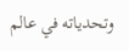وتحدياته في عالم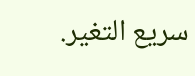سريع التغير.